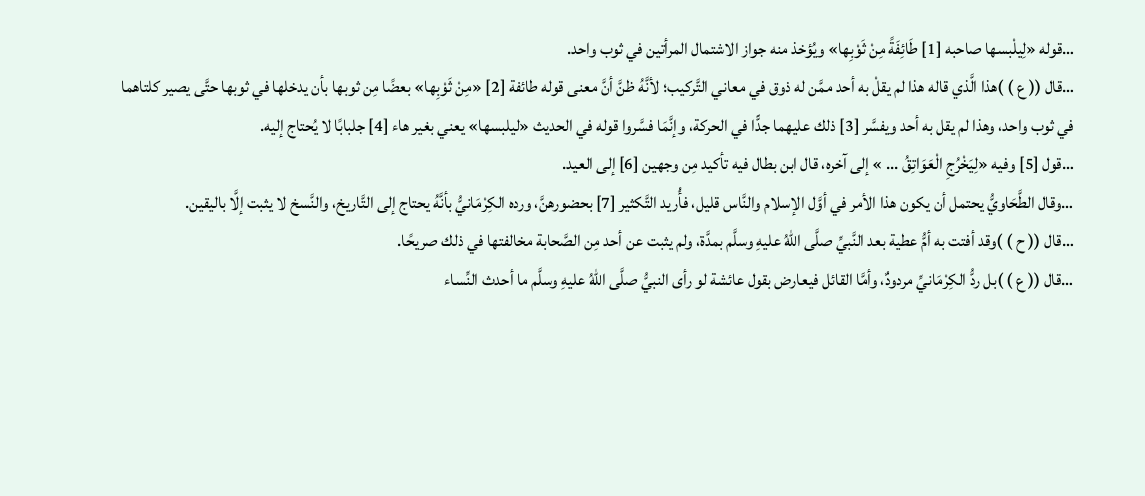…قوله «لِيلْبسها صاحبه [1] طَائِفَةً مِنْ ثَوْبِها» ويُؤخذ منه جواز الاشتمال المرأتين في ثوب واحد.
…قال (( ع ) )هذا الَّذي قاله هذا لم يقلْ به أحد ممَّن له ذوق في معاني التَّركيب؛ لأنَّهُ ظنَّ أنَّ معنى قوله طائفة [2] «مِنْ ثَوْبِها» بعضًا مِن ثوبها بأن يدخلها في ثوبها حتَّى يصير كلتاهما في ثوب واحد، وهذا لم يقل به أحد ويفسَّر [3] ذلك عليهما جدًّا في الحركة، وإنَّمَا فسَّروا قوله في الحديث «ليلبسها» يعني بغير هاء [4] جلبابًا لا يُحتاج إليه.
…قول [5] وفيه «لِيَخْرُجِ الْعَوَاتِقُ ... » إلى آخره، قال ابن بطال فيه تأكيد مِن وجهين [6] إلى العيد.
…وقال الطَّحَاويُّ يحتمل أن يكون هذا الأمر في أوَّل الإسلام والنَّاس قليل، فأُريد التَّكثير [7] بحضورهنَّ، ورده الكِرْمَانيُّ بأنَّهُ يحتاج إلى التَّاريخ، والنَّسخ لا يثبت إلَّا باليقين.
…قال (( ح ) )وقد أفتت به أمُّ عطية بعد النَّبيِّ صلَّى اللهُ عليهِ وسلَّم بمدَّة، ولم يثبت عن أحد مِن الصَّحابة مخالفتها في ذلك صريحًا.
…قال (( ع ) )بل ردُّ الكِرْمَانيِّ مردودٌ، وأمَّا القائل فيعارض بقول عائشة لو رأى النبيُّ صلَّى اللهُ عليهِ وسلَّم ما أحدث النِّساء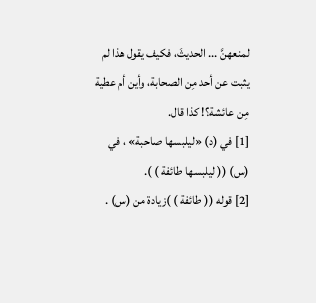لمنعهنَّ ... الحديثَ، فكيف يقول هذا لم يثبت عن أحد مِن الصحابة، وأين أم عطية مِن عائشة؟! كذا قال.
[1] في (د) «ليلبسها صاحبة» ، في (س) (( ليلبسها طائفة ) ).
[2] قوله (( طائفة ) )زيادة من (س) .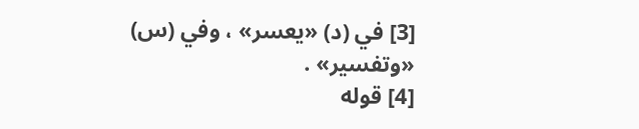[3] في (د) «يعسر» ، وفي (س) «وتفسير» .
[4] قوله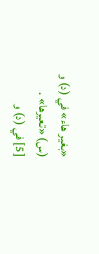«بغير هاء» في (د) و (س) «تعيرها» .
[5] في (د) و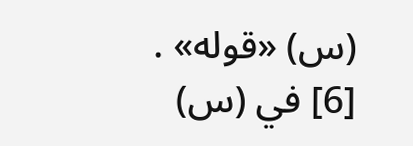(س) «قوله» .
[6] في (س)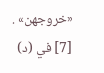«خروجهن» .
[7] في (د)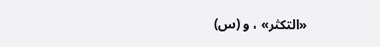«التكثر» ، و (س)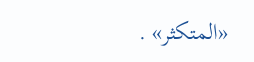«المتكثر» .